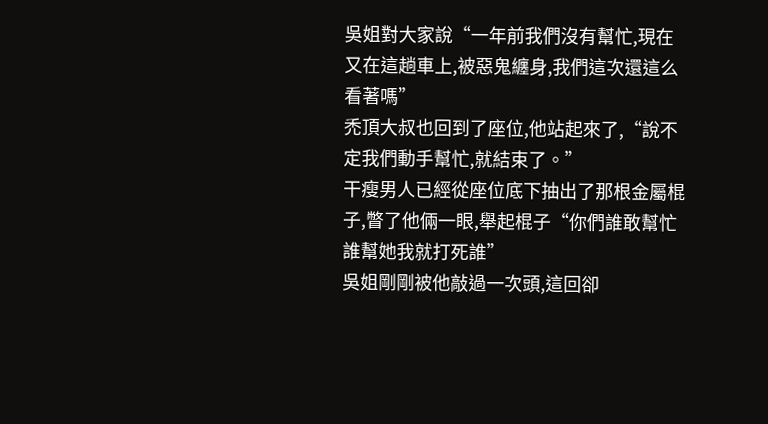吳姐對大家說“一年前我們沒有幫忙,現在又在這趟車上,被惡鬼纏身,我們這次還這么看著嗎”
禿頂大叔也回到了座位,他站起來了,“說不定我們動手幫忙,就結束了。”
干瘦男人已經從座位底下抽出了那根金屬棍子,瞥了他倆一眼,舉起棍子“你們誰敢幫忙誰幫她我就打死誰”
吳姐剛剛被他敲過一次頭,這回卻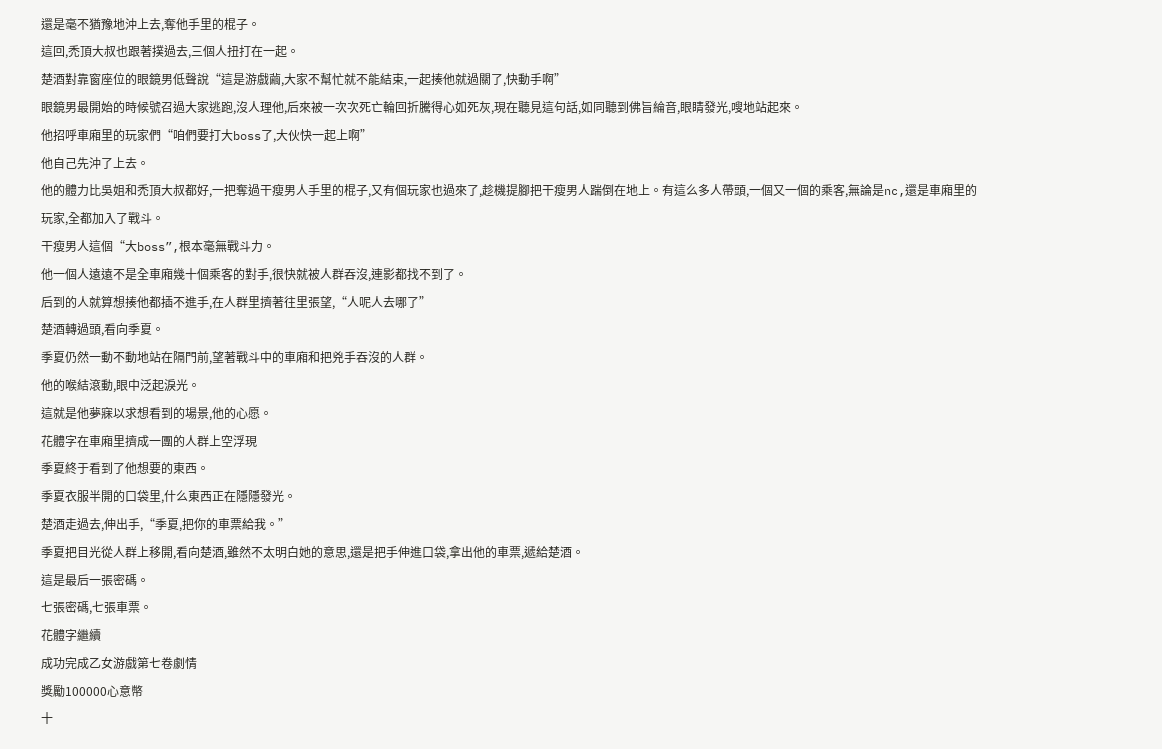還是毫不猶豫地沖上去,奪他手里的棍子。
這回,禿頂大叔也跟著撲過去,三個人扭打在一起。
楚酒對靠窗座位的眼鏡男低聲說“這是游戲繭,大家不幫忙就不能結束,一起揍他就過關了,快動手啊”
眼鏡男最開始的時候號召過大家逃跑,沒人理他,后來被一次次死亡輪回折騰得心如死灰,現在聽見這句話,如同聽到佛旨綸音,眼睛發光,嗖地站起來。
他招呼車廂里的玩家們“咱們要打大boss了,大伙快一起上啊”
他自己先沖了上去。
他的體力比吳姐和禿頂大叔都好,一把奪過干瘦男人手里的棍子,又有個玩家也過來了,趁機提腳把干瘦男人踹倒在地上。有這么多人帶頭,一個又一個的乘客,無論是nc,還是車廂里的玩家,全都加入了戰斗。
干瘦男人這個“大boss”,根本毫無戰斗力。
他一個人遠遠不是全車廂幾十個乘客的對手,很快就被人群吞沒,連影都找不到了。
后到的人就算想揍他都插不進手,在人群里擠著往里張望,“人呢人去哪了”
楚酒轉過頭,看向季夏。
季夏仍然一動不動地站在隔門前,望著戰斗中的車廂和把兇手吞沒的人群。
他的喉結滾動,眼中泛起淚光。
這就是他夢寐以求想看到的場景,他的心愿。
花體字在車廂里擠成一團的人群上空浮現
季夏終于看到了他想要的東西。
季夏衣服半開的口袋里,什么東西正在隱隱發光。
楚酒走過去,伸出手,“季夏,把你的車票給我。”
季夏把目光從人群上移開,看向楚酒,雖然不太明白她的意思,還是把手伸進口袋,拿出他的車票,遞給楚酒。
這是最后一張密碼。
七張密碼,七張車票。
花體字繼續
成功完成乙女游戲第七卷劇情
獎勵100000心意幣
十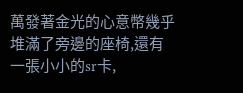萬發著金光的心意幣幾乎堆滿了旁邊的座椅,還有一張小小的sr卡,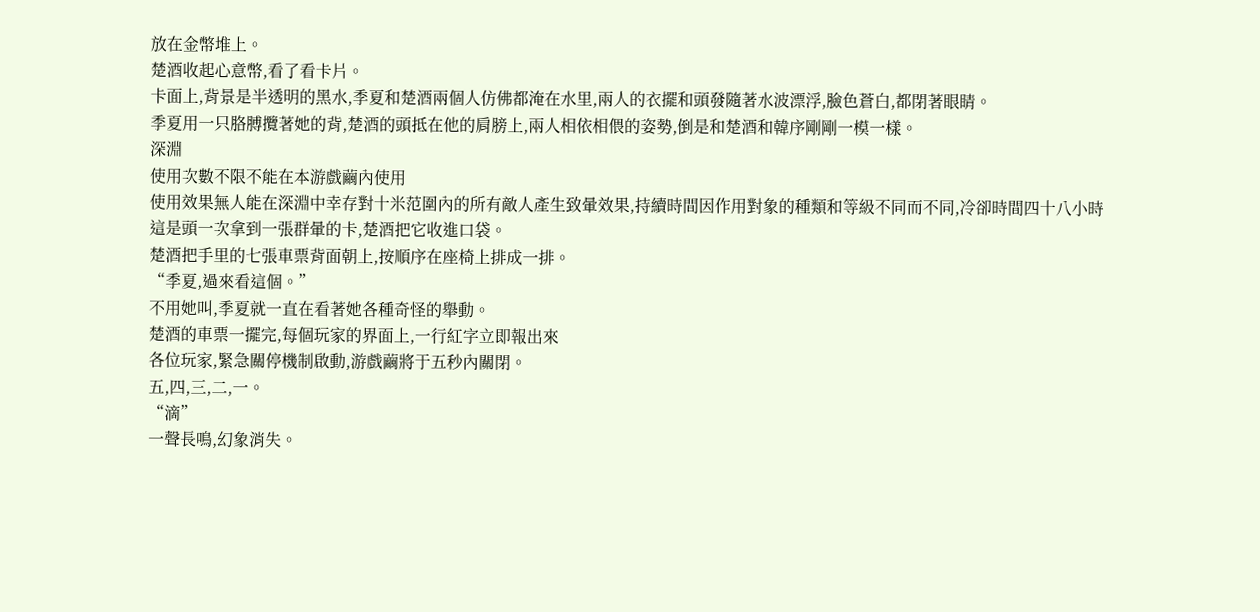放在金幣堆上。
楚酒收起心意幣,看了看卡片。
卡面上,背景是半透明的黑水,季夏和楚酒兩個人仿佛都淹在水里,兩人的衣擺和頭發隨著水波漂浮,臉色蒼白,都閉著眼睛。
季夏用一只胳膊攬著她的背,楚酒的頭抵在他的肩膀上,兩人相依相偎的姿勢,倒是和楚酒和韓序剛剛一模一樣。
深淵
使用次數不限不能在本游戲繭內使用
使用效果無人能在深淵中幸存對十米范圍內的所有敵人產生致暈效果,持續時間因作用對象的種類和等級不同而不同,冷卻時間四十八小時
這是頭一次拿到一張群暈的卡,楚酒把它收進口袋。
楚酒把手里的七張車票背面朝上,按順序在座椅上排成一排。
“季夏,過來看這個。”
不用她叫,季夏就一直在看著她各種奇怪的舉動。
楚酒的車票一擺完,每個玩家的界面上,一行紅字立即報出來
各位玩家,緊急關停機制啟動,游戲繭將于五秒內關閉。
五,四,三,二,一。
“滴”
一聲長鳴,幻象消失。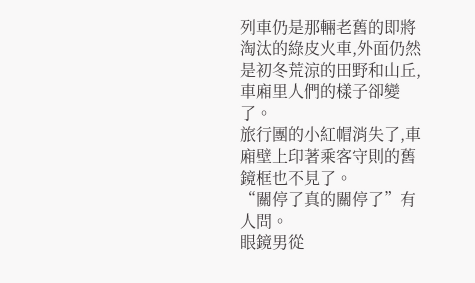列車仍是那輛老舊的即將淘汰的綠皮火車,外面仍然是初冬荒涼的田野和山丘,車廂里人們的樣子卻變了。
旅行團的小紅帽消失了,車廂壁上印著乘客守則的舊鏡框也不見了。
“關停了真的關停了”有人問。
眼鏡男從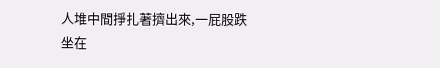人堆中間掙扎著擠出來,一屁股跌坐在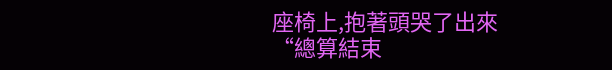座椅上,抱著頭哭了出來“總算結束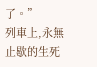了。”
列車上,永無止歇的生死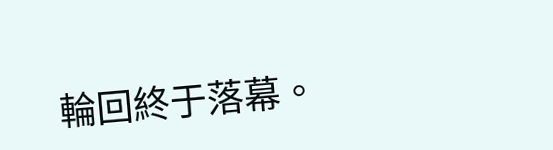輪回終于落幕。